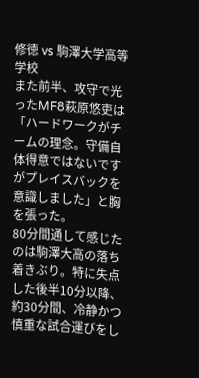修徳 vs 駒澤大学高等学校
また前半、攻守で光ったMF8萩原悠吏は「ハードワークがチームの理念。守備自体得意ではないですがプレイスバックを意識しました」と胸を張った。
80分間通して感じたのは駒澤大高の落ち着きぶり。特に失点した後半10分以降、約30分間、冷静かつ慎重な試合運びをし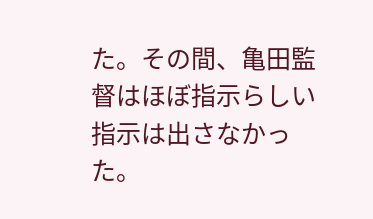た。その間、亀田監督はほぼ指示らしい指示は出さなかった。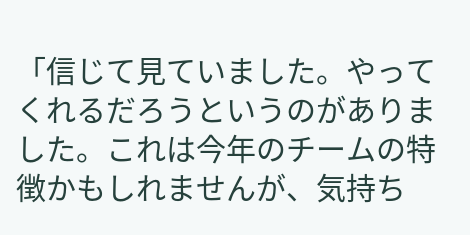「信じて見ていました。やってくれるだろうというのがありました。これは今年のチームの特徴かもしれませんが、気持ち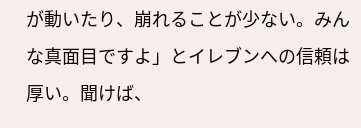が動いたり、崩れることが少ない。みんな真面目ですよ」とイレブンへの信頼は厚い。聞けば、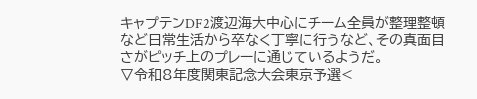キャプテンDF2渡辺海大中心にチーム全員が整理整頓など日常生活から卒なく丁寧に行うなど、その真面目さがピッチ上のプレーに通じているようだ。
▽令和8年度関東記念大会東京予選<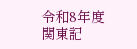令和8年度関東記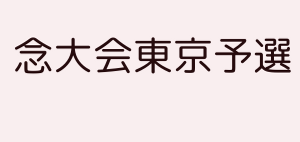念大会東京予選